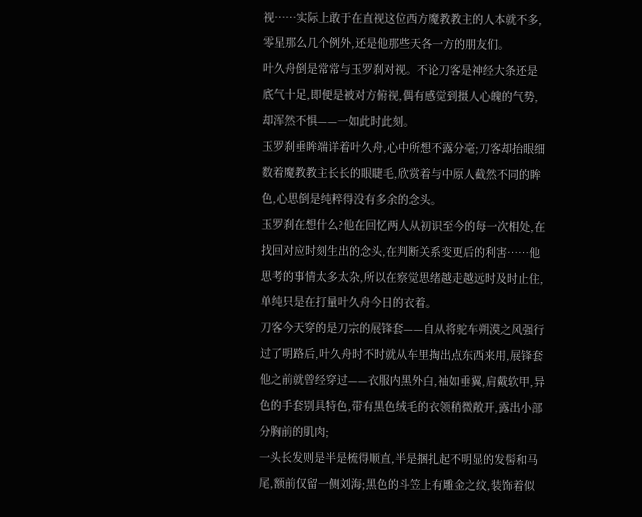视……实际上敢于在直视这位西方魔教教主的人本就不多,零星那么几个例外,还是他那些天各一方的朋友们。
叶久舟倒是常常与玉罗刹对视。不论刀客是神经大条还是底气十足,即便是被对方俯视,偶有感觉到摄人心魄的气势,却浑然不惧——一如此时此刻。
玉罗刹垂眸端详着叶久舟,心中所想不露分毫;刀客却抬眼细数着魔教教主长长的眼睫毛,欣赏着与中原人截然不同的眸色,心思倒是纯粹得没有多余的念头。
玉罗刹在想什么?他在回忆两人从初识至今的每一次相处,在找回对应时刻生出的念头,在判断关系变更后的利害……他思考的事情太多太杂,所以在察觉思绪越走越远时及时止住,单纯只是在打量叶久舟今日的衣着。
刀客今天穿的是刀宗的展锋套——自从将驼车朔漠之风强行过了明路后,叶久舟时不时就从车里掏出点东西来用,展锋套他之前就曾经穿过——衣服内黑外白,袖如垂翼,肩戴软甲,异色的手套别具特色,带有黑色绒毛的衣领稍微敞开,露出小部分胸前的肌肉;
一头长发则是半是梳得顺直,半是捆扎起不明显的发髻和马尾,额前仅留一侧刘海;黑色的斗笠上有雕金之纹,装饰着似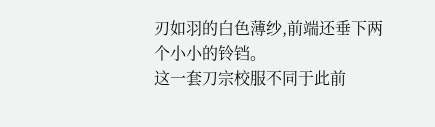刃如羽的白色薄纱,前端还垂下两个小小的铃铛。
这一套刀宗校服不同于此前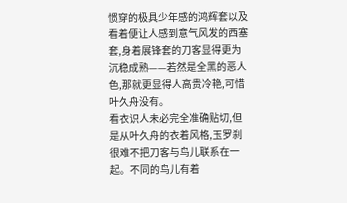惯穿的极具少年感的鸿辉套以及看着便让人感到意气风发的西塞套,身着展锋套的刀客显得更为沉稳成熟——若然是全黑的恶人色,那就更显得人高贵冷艳,可惜叶久舟没有。
看衣识人未必完全准确贴切,但是从叶久舟的衣着风格,玉罗刹很难不把刀客与鸟儿联系在一起。不同的鸟儿有着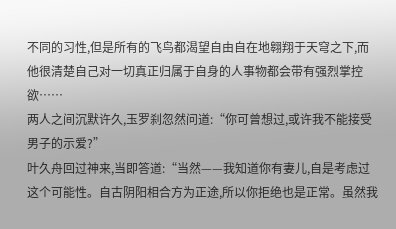不同的习性,但是所有的飞鸟都渴望自由自在地翱翔于天穹之下,而他很清楚自己对一切真正归属于自身的人事物都会带有强烈掌控欲……
两人之间沉默许久,玉罗刹忽然问道:“你可曾想过,或许我不能接受男子的示爱?”
叶久舟回过神来,当即答道:“当然——我知道你有妻儿,自是考虑过这个可能性。自古阴阳相合方为正途,所以你拒绝也是正常。虽然我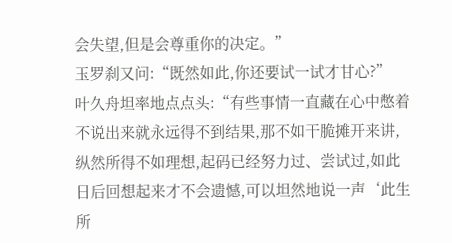会失望,但是会尊重你的决定。”
玉罗刹又问:“既然如此,你还要试一试才甘心?”
叶久舟坦率地点点头:“有些事情一直藏在心中憋着不说出来就永远得不到结果,那不如干脆摊开来讲,纵然所得不如理想,起码已经努力过、尝试过,如此日后回想起来才不会遗憾,可以坦然地说一声‘此生所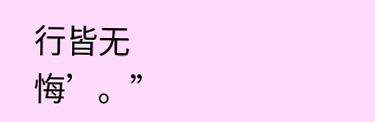行皆无悔’。”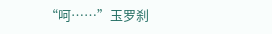“呵……”玉罗刹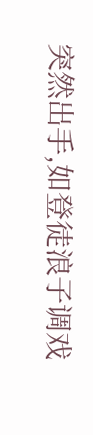突然出手,如登徒浪子调戏